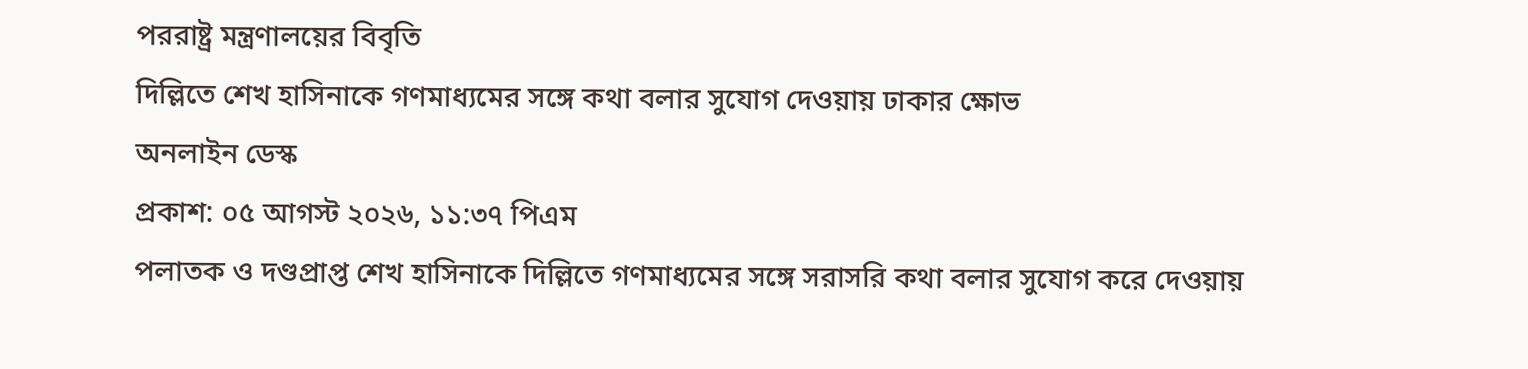পররাষ্ট্র মন্ত্রণালয়ের বিবৃতি
দিল্লিতে শেখ হাসিনাকে গণমাধ্যমের সঙ্গে কথা বলার সুযোগ দেওয়ায় ঢাকার ক্ষোভ
অনলাইন ডেস্ক
প্রকাশ: ০৫ আগস্ট ২০২৬, ১১:৩৭ পিএম
পলাতক ও দণ্ডপ্রাপ্ত শেখ হাসিনাকে দিল্লিতে গণমাধ্যমের সঙ্গে সরাসরি কথা বলার সুযোগ করে দেওয়ায়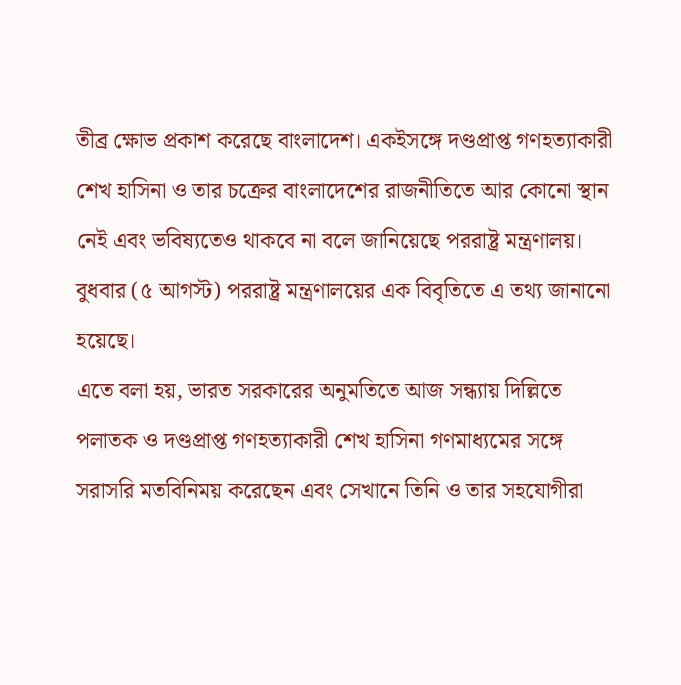তীব্র ক্ষোভ প্রকাশ করেছে বাংলাদেশ। একইসঙ্গে দণ্ডপ্রাপ্ত গণহত্যাকারী শেখ হাসিনা ও তার চক্রের বাংলাদেশের রাজনীতিতে আর কোনো স্থান নেই এবং ভবিষ্যতেও থাকবে না বলে জানিয়েছে পররাষ্ট্র মন্ত্রণালয়।
বুধবার (৫ আগস্ট) পররাষ্ট্র মন্ত্রণালয়ের এক বিবৃতিতে এ তথ্য জানানো হয়েছে।
এতে বলা হয়, ভারত সরকারের অনুমতিতে আজ সন্ধ্যায় দিল্লিতে পলাতক ও দণ্ডপ্রাপ্ত গণহত্যাকারী শেখ হাসিনা গণমাধ্যমের সঙ্গে সরাসরি মতবিনিময় করেছেন এবং সেখানে তিনি ও তার সহযোগীরা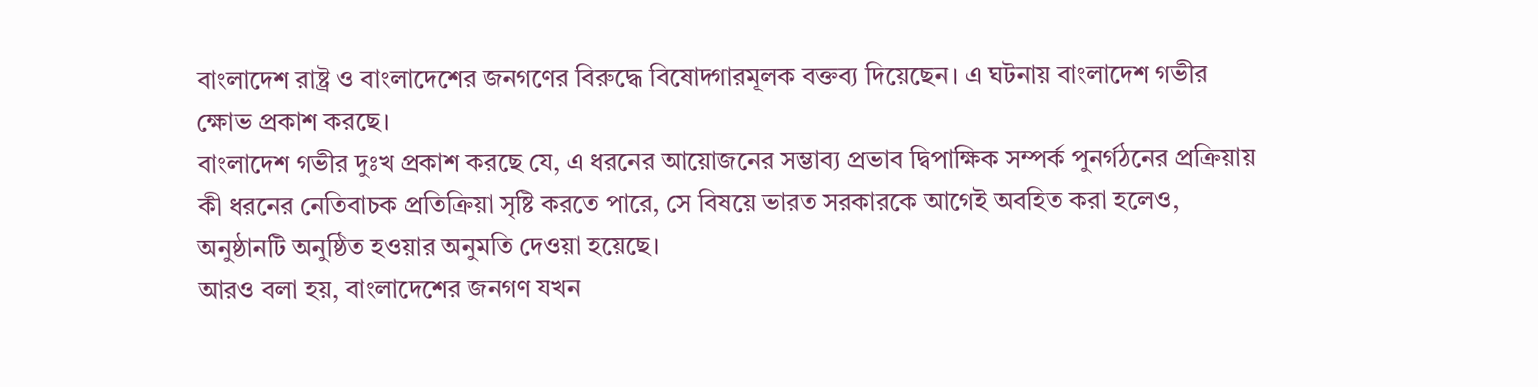বাংলাদেশ রাষ্ট্র ও বাংলাদেশের জনগণের বিরুদ্ধে বিষোদ্গারমূলক বক্তব্য দিয়েছেন। এ ঘটনায় বাংলাদেশ গভীর ক্ষোভ প্রকাশ করছে।
বাংলাদেশ গভীর দুঃখ প্রকাশ করছে যে, এ ধরনের আয়োজনের সম্ভাব্য প্রভাব দ্বিপাক্ষিক সম্পর্ক পুনর্গঠনের প্রক্রিয়ায় কী ধরনের নেতিবাচক প্রতিক্রিয়া সৃষ্টি করতে পারে, সে বিষয়ে ভারত সরকারকে আগেই অবহিত করা হলেও, অনুষ্ঠানটি অনুষ্ঠিত হওয়ার অনুমতি দেওয়া হয়েছে।
আরও বলা হয়, বাংলাদেশের জনগণ যখন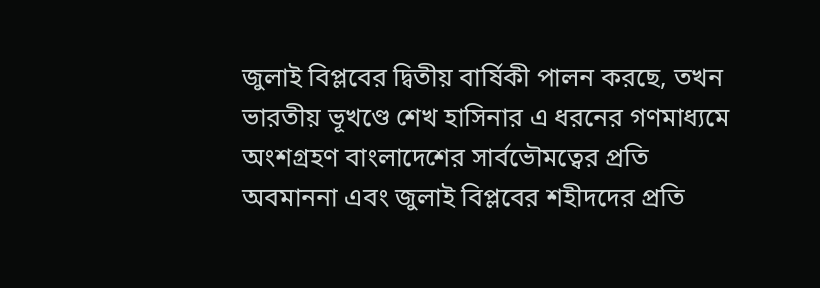জুলাই বিপ্লবের দ্বিতীয় বার্ষিকী পালন করছে, তখন ভারতীয় ভূখণ্ডে শেখ হাসিনার এ ধরনের গণমাধ্যমে অংশগ্রহণ বাংলাদেশের সার্বভৌমত্বের প্রতি অবমাননা এবং জুলাই বিপ্লবের শহীদদের প্রতি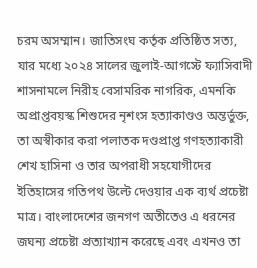চরম অসম্মান। জাতিসংঘ কর্তৃক প্রতিষ্ঠিত সত্য, যার মধ্যে ২০২৪ সালের জুলাই-আগস্টে ফ্যাসিবাদী শাসনামলে নিরীহ বেসামরিক নাগরিক, এমনকি অপ্রাপ্তবয়স্ক শিশুদের নৃশংস হত্যাকাণ্ডও অন্তর্ভুক্ত, তা অস্বীকার করা পলাতক দণ্ডপ্রাপ্ত গণহত্যাকারী শেখ হাসিনা ও তার অপরাধী সহযোগীদের ইতিহাসের গতিপথ উল্টে দেওয়ার এক ব্যর্থ প্রচেষ্টা মাত্র। বাংলাদেশের জনগণ অতীতেও এ ধরনের জঘন্য প্রচেষ্টা প্রত্যাখ্যান করেছে এবং এখনও তা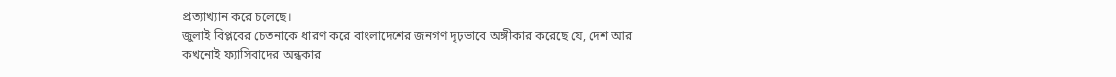প্রত্যাখ্যান করে চলেছে।
জুলাই বিপ্লবের চেতনাকে ধারণ করে বাংলাদেশের জনগণ দৃঢ়ভাবে অঙ্গীকার করেছে যে, দেশ আর কখনোই ফ্যাসিবাদের অন্ধকার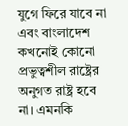যুগে ফিরে যাবে না এবং বাংলাদেশ কখনোই কোনো প্রভুত্বশীল রাষ্ট্রের অনুগত রাষ্ট্র হবে না। এমনকি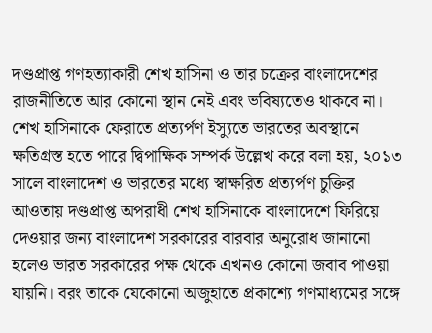দণ্ডপ্রাপ্ত গণহত্যাকারী শেখ হাসিনা ও তার চক্রের বাংলাদেশের রাজনীতিতে আর কোনো স্থান নেই এবং ভবিষ্যতেও থাকবে না।
শেখ হাসিনাকে ফেরাতে প্রত্যর্পণ ইস্যুতে ভারতের অবস্থানে ক্ষতিগ্রস্ত হতে পারে দ্বিপাক্ষিক সম্পর্ক উল্লেখ করে বলা হয়, ২০১৩ সালে বাংলাদেশ ও ভারতের মধ্যে স্বাক্ষরিত প্রত্যর্পণ চুক্তির আওতায় দণ্ডপ্রাপ্ত অপরাধী শেখ হাসিনাকে বাংলাদেশে ফিরিয়ে দেওয়ার জন্য বাংলাদেশ সরকারের বারবার অনুরোধ জানানো হলেও ভারত সরকারের পক্ষ থেকে এখনও কোনো জবাব পাওয়া যায়নি। বরং তাকে যেকোনো অজুহাতে প্রকাশ্যে গণমাধ্যমের সঙ্গে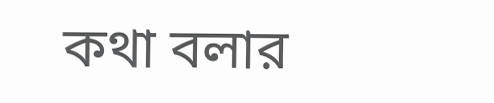কথা বলার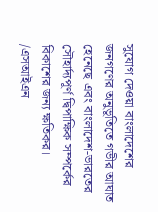সুযোগ দেওয়া বাংলাদেশের জনগণের অনুভূতিতে গভীর আঘাত হেনেছে এবং বাংলাদেশ-ভারতের সৌহার্দ্যপূর্ণ দ্বিপাক্ষিক সম্পর্কের বিকাশের জন্য ক্ষতিকর।
/এসআইএন